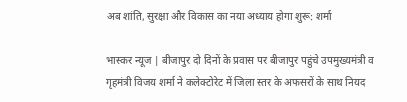अब शांति, सुरक्षा और विकास का नया अध्याय होगा शुरू: शर्मा

भास्कर न्यूज | बीजापुर दो दिनों के प्रवास पर बीजापुर पहुंचे उपमुख्यमंत्री व गृहमंत्री विजय शर्मा ने कलेक्टोरेट में जिला स्तर के अफसरों के साथ नियद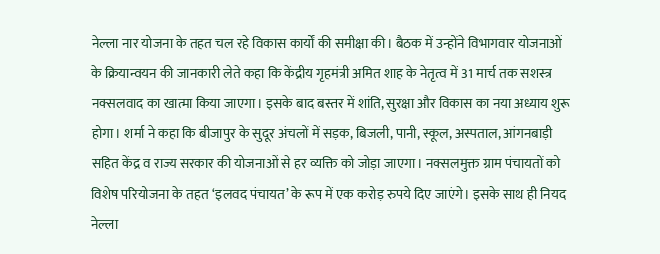नेल्ला नार योजना के तहत चल रहे विकास कार्यों की समीक्षा की। बैठक में उन्होंने विभागवार योजनाओं के क्रियान्वयन की जानकारी लेते कहा कि केंद्रीय गृहमंत्री अमित शाह के नेतृत्व में 31 मार्च तक सशस्त्र नक्सलवाद का खात्मा किया जाएगा। इसके बाद बस्तर में शांति, सुरक्षा और विकास का नया अध्याय शुरू होगा। शर्मा ने कहा कि बीजापुर के सुदूर अंचलों में सड़क, बिजली, पानी, स्कूल, अस्पताल, आंगनबाड़ी सहित केंद्र व राज्य सरकार की योजनाओं से हर व्यक्ति को जोड़ा जाएगा। नक्सलमुक्त ग्राम पंचायतों को विशेष परियोजना के तहत ‘इलवद पंचायत’ के रूप में एक करोड़ रुपये दिए जाएंगे। इसके साथ ही नियद नेल्ला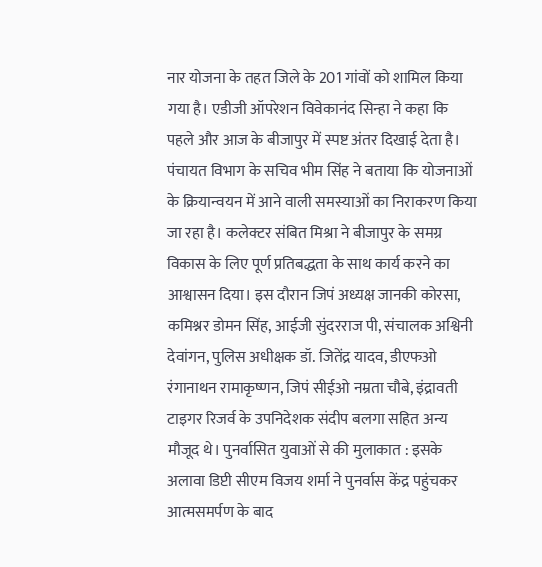नार योजना के तहत जिले के 201 गांवों को शामिल किया गया है। एडीजी ऑपरेशन विवेकानंद सिन्हा ने कहा कि पहले और आज के बीजापुर में स्पष्ट अंतर दिखाई देता है। पंचायत विभाग के सचिव भीम सिंह ने बताया कि योजनाओं के क्रियान्वयन में आने वाली समस्याओं का निराकरण किया जा रहा है। कलेक्टर संबित मिश्रा ने बीजापुर के समग्र विकास के लिए पूर्ण प्रतिबद्धता के साथ कार्य करने का आश्वासन दिया। इस दौरान जिपं अध्यक्ष जानकी कोरसा, कमिश्नर डोमन सिंह, आईजी सुंदरराज पी, संचालक अश्विनी देवांगन, पुलिस अधीक्षक डॉ. जितेंद्र यादव, डीएफओ रंगानाथन रामाकृष्णन, जिपं सीईओ नम्रता चौबे, इंद्रावती टाइगर रिजर्व के उपनिदेशक संदीप बलगा सहित अन्य मौजूद थे। पुनर्वासित युवाओं से की मुलाकात : इसके अलावा डिप्टी सीएम विजय शर्मा ने पुनर्वास केंद्र पहुंचकर आत्मसमर्पण के बाद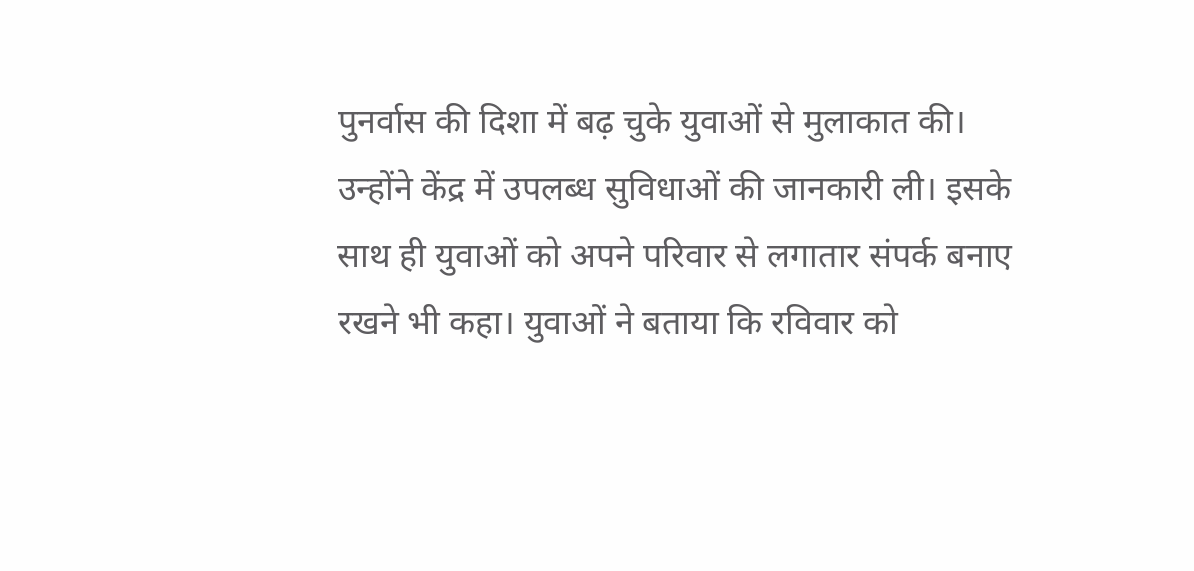पुनर्वास की दिशा में बढ़ चुके युवाओं से मुलाकात की। उन्होंने केंद्र में उपलब्ध सुविधाओं की जानकारी ली। इसके साथ ही युवाओं को अपने परिवार से लगातार संपर्क बनाए रखने भी कहा। युवाओं ने बताया कि रविवार को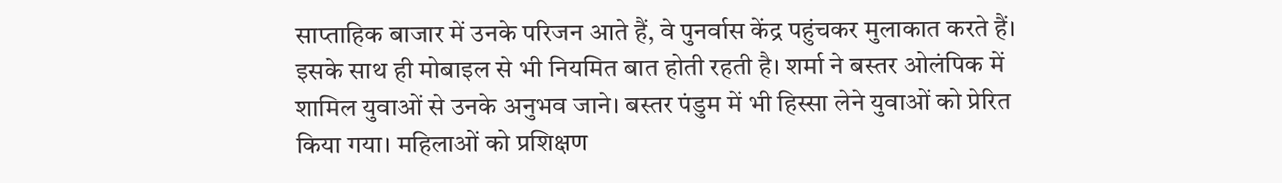साप्ताहिक बाजार में उनके परिजन आते हैं, वे पुनर्वास केंद्र पहुंचकर मुलाकात करते हैं। इसके साथ ही मोबाइल से भी नियमित बात होती रहती है। शर्मा ने बस्तर ओलंपिक में शामिल युवाओं से उनके अनुभव जाने। बस्तर पंडुम में भी हिस्सा लेने युवाओं को प्रेरित किया गया। महिलाओं को प्रशिक्षण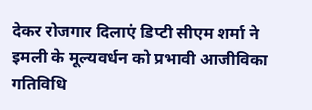देकर रोजगार दिलाएं डिप्टी सीएम शर्मा ने इमली के मूल्यवर्धन को प्रभावी आजीविका गतिविधि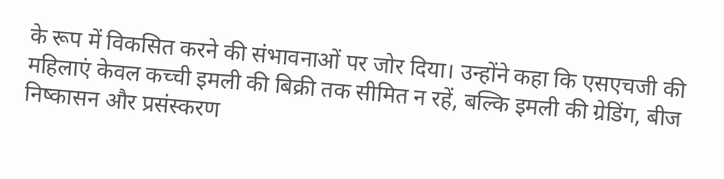के रूप में विकसित करने की संभावनाओं पर जोर दिया। उन्होंने कहा कि एसएचजी की महिलाएं केवल कच्ची इमली की बिक्री तक सीमित न रहें, बल्कि इमली की ग्रेडिंग, बीज निष्कासन और प्रसंस्करण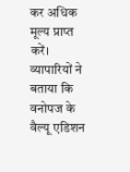कर अधिक मूल्य प्राप्त करें। व्यापारियों ने बताया कि वनोपज के वैल्यू एडिशन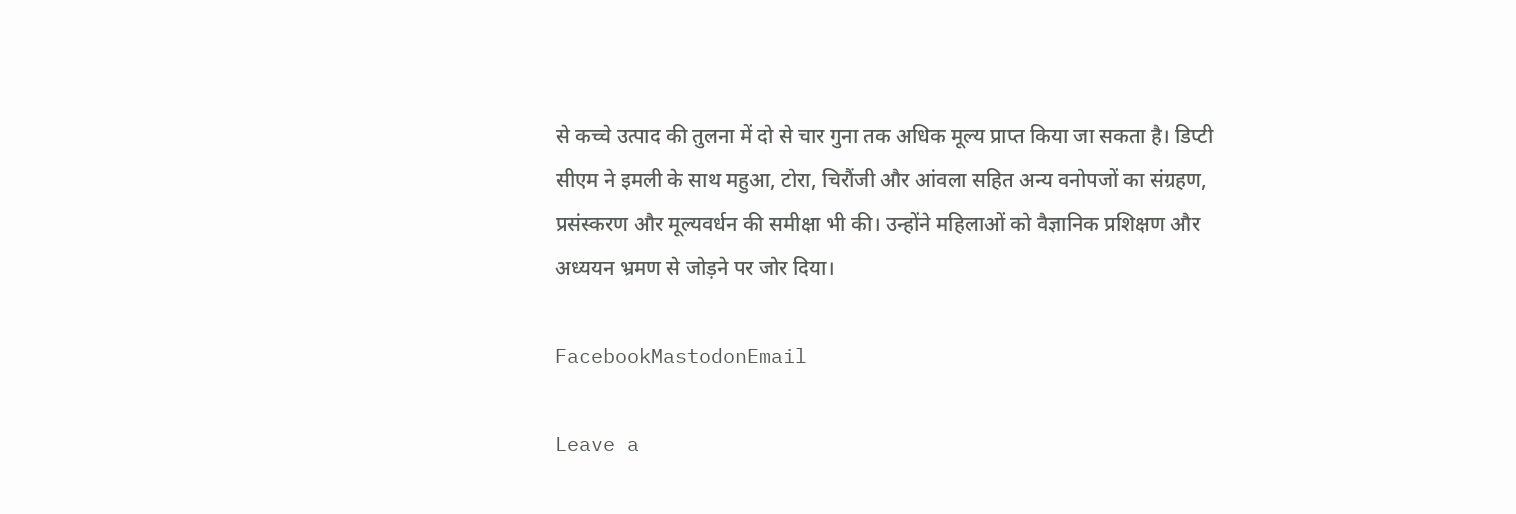से कच्चे उत्पाद की तुलना में दो से चार गुना तक अधिक मूल्य प्राप्त किया जा सकता है। डिप्टी सीएम ने इमली के साथ महुआ, टोरा, चिरौंजी और आंवला सहित अन्य वनोपजों का संग्रहण, प्रसंस्करण और मूल्यवर्धन की समीक्षा भी की। उन्होंने महिलाओं को वैज्ञानिक प्रशिक्षण और अध्ययन भ्रमण से जोड़ने पर जोर दिया।

FacebookMastodonEmail

Leave a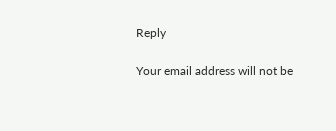Reply

Your email address will not be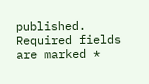published. Required fields are marked *